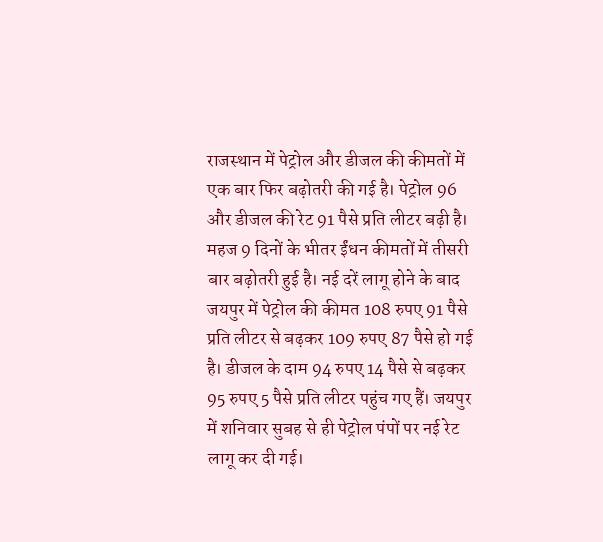राजस्थान में पेट्रोल और डीजल की कीमतों में एक बार फिर बढ़ोतरी की गई है। पेट्रोल 96 और डीजल की रेट 91 पैसे प्रति लीटर बढ़ी है। महज 9 दिनों के भीतर ईंधन कीमतों में तीसरी बार बढ़ोतरी हुई है। नई दरें लागू होने के बाद जयपुर में पेट्रोल की कीमत 108 रुपए 91 पैसे प्रति लीटर से बढ़कर 109 रुपए 87 पैसे हो गई है। डीजल के दाम 94 रुपए 14 पैसे से बढ़कर 95 रुपए 5 पैसे प्रति लीटर पहुंच गए हैं। जयपुर में शनिवार सुबह से ही पेट्रोल पंपों पर नई रेट लागू कर दी गई।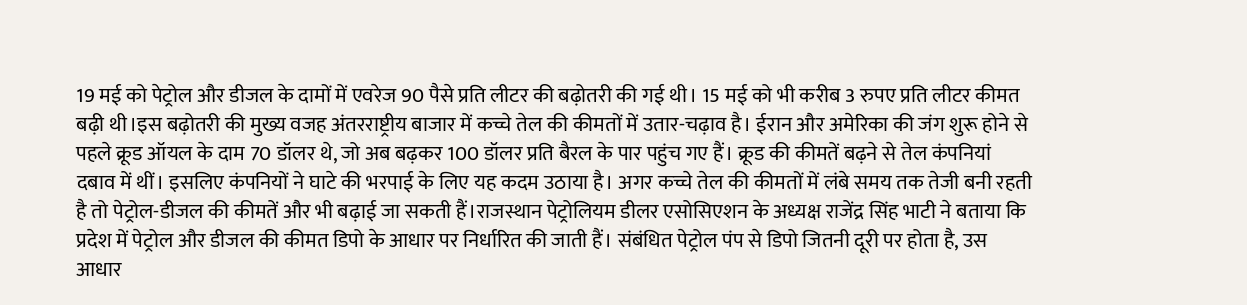19 मई को पेट्रोल और डीजल के दामों में एवरेज 90 पैसे प्रति लीटर की बढ़ोतरी की गई थी। 15 मई को भी करीब 3 रुपए प्रति लीटर कीमत बढ़ी थी।इस बढ़ोतरी की मुख्य वजह अंतरराष्ट्रीय बाजार में कच्चे तेल की कीमतों में उतार-चढ़ाव है। ईरान और अमेरिका की जंग शुरू होने से पहले क्रूड ऑयल के दाम 70 डॉलर थे, जो अब बढ़कर 100 डॉलर प्रति बैरल के पार पहुंच गए हैं। क्रूड की कीमतें बढ़ने से तेल कंपनियां दबाव में थीं। इसलिए कंपनियों ने घाटे की भरपाई के लिए यह कदम उठाया है। अगर कच्चे तेल की कीमतों में लंबे समय तक तेजी बनी रहती है तो पेट्रोल-डीजल की कीमतें और भी बढ़ाई जा सकती हैं।राजस्थान पेट्रोलियम डीलर एसोसिएशन के अध्यक्ष राजेंद्र सिंह भाटी ने बताया कि प्रदेश में पेट्रोल और डीजल की कीमत डिपो के आधार पर निर्धारित की जाती हैं। संबंधित पेट्रोल पंप से डिपो जितनी दूरी पर होता है, उस आधार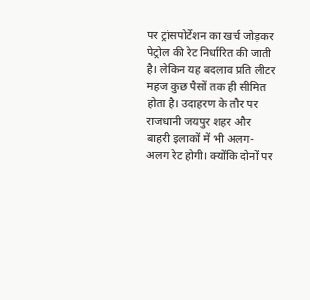पर ट्रांसपोर्टेशन का खर्च जोड़कर पेट्रोल की रेट निर्धारित की जाती है। लेकिन यह बदलाव प्रति लीटर महज कुछ पैसों तक ही सीमित होता है। उदाहरण के तौर पर राजधानी जयपुर शहर और बाहरी इलाकों में भी अलग-अलग रेट होगी। क्योंकि दोनों पर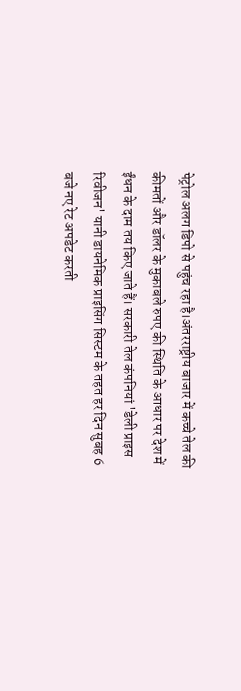पेट्रोल अलग डिपो से पहुंच रहा है।अंतरराष्ट्रीय बाजार में कच्चे तेल की कीमतों और डॉलर के मुकाबले रुपए की स्थिति के आधार पर देश में ईंधन के दाम तय किए जाते हैं। सरकारी तेल कंपनियां 'डेली प्राइस रिवीजन' यानी डायनेमिक प्राइसिंग सिस्टम के तहत हर दिन सुबह 6 बजे नए रेट अपडेट करती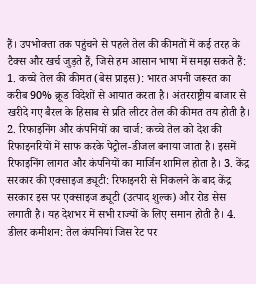हैं। उपभोक्ता तक पहुंचने से पहले तेल की कीमतों में कई तरह के टैक्स और खर्च जुड़ते हैं, जिसे हम आसान भाषा में समझ सकते हैं: 1. कच्चे तेल की कीमत (बेस प्राइस): भारत अपनी जरूरत का करीब 90% क्रूड विदेशों से आयात करता है। अंतरराष्ट्रीय बाजार से खरीदे गए बैरल के हिसाब से प्रति लीटर तेल की कीमत तय होती है। 2. रिफाइनिंग और कंपनियों का चार्ज: कच्चे तेल को देश की रिफाइनरियों में साफ करके पेट्रोल-डीजल बनाया जाता है। इसमें रिफाइनिंग लागत और कंपनियों का मार्जिन शामिल होता है। 3. केंद्र सरकार की एक्साइज ड्यूटी: रिफाइनरी से निकलने के बाद केंद्र सरकार इस पर एक्साइज ड्यूटी (उत्पाद शुल्क) और रोड सेस लगाती है। यह देशभर में सभी राज्यों के लिए समान होती है। 4. डीलर कमीशन: तेल कंपनियां जिस रेट पर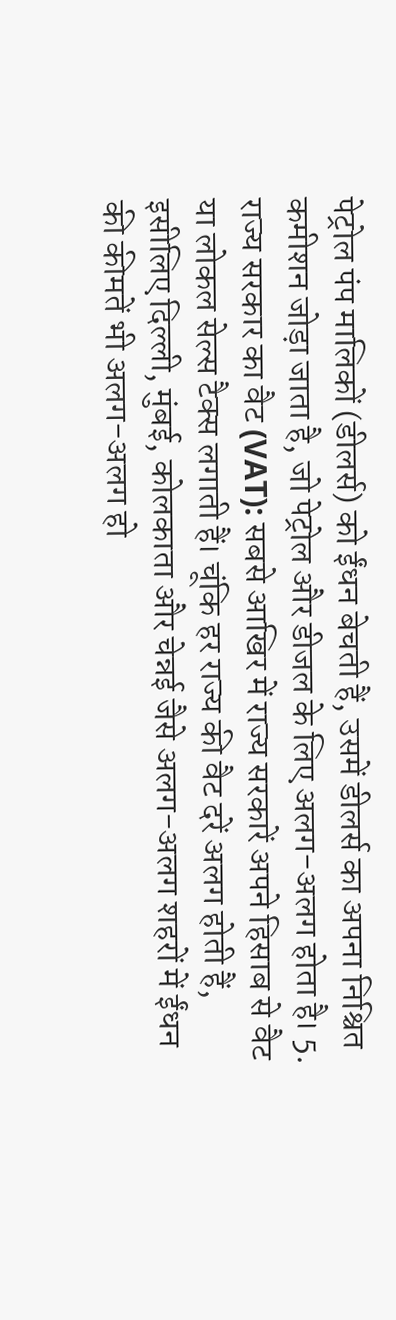पेट्रोल पंप मालिकों (डीलर्स) को ईंधन बेचती हैं, उसमें डीलर्स का अपना निश्चित कमीशन जोड़ा जाता है, जो पेट्रोल और डीजल के लिए अलग-अलग होता है। 5. राज्य सरकार का वैट (VAT): सबसे आखिर में राज्य सरकारें अपने हिसाब से वैट या लोकल सेल्स टैक्स लगाती हैं। चूंकि हर राज्य की वैट दरें अलग होती हैं, इसीलिए दिल्ली, मुंबई, कोलकाता और चेन्नई जैसे अलग-अलग शहरों में ईंधन की कीमतें भी अलग-अलग हो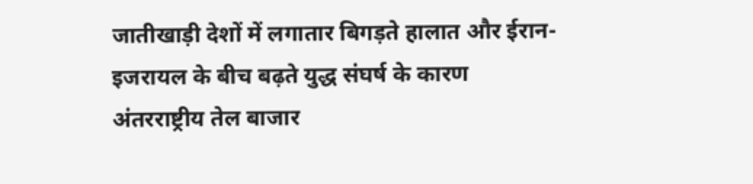जातीखाड़ी देशों में लगातार बिगड़ते हालात और ईरान-इजरायल के बीच बढ़ते युद्ध संघर्ष के कारण अंतरराष्ट्रीय तेल बाजार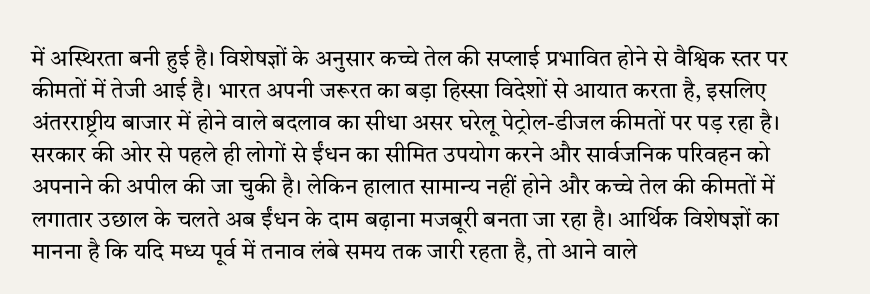में अस्थिरता बनी हुई है। विशेषज्ञों के अनुसार कच्चे तेल की सप्लाई प्रभावित होने से वैश्विक स्तर पर कीमतों में तेजी आई है। भारत अपनी जरूरत का बड़ा हिस्सा विदेशों से आयात करता है, इसलिए अंतरराष्ट्रीय बाजार में होने वाले बदलाव का सीधा असर घरेलू पेट्रोल-डीजल कीमतों पर पड़ रहा है। सरकार की ओर से पहले ही लोगों से ईंधन का सीमित उपयोग करने और सार्वजनिक परिवहन को अपनाने की अपील की जा चुकी है। लेकिन हालात सामान्य नहीं होने और कच्चे तेल की कीमतों में लगातार उछाल के चलते अब ईंधन के दाम बढ़ाना मजबूरी बनता जा रहा है। आर्थिक विशेषज्ञों का मानना है कि यदि मध्य पूर्व में तनाव लंबे समय तक जारी रहता है, तो आने वाले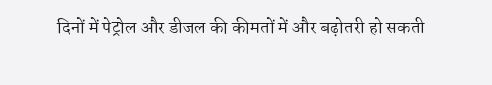दिनों में पेट्रोल और डीजल की कीमतों में और बढ़ोतरी हो सकती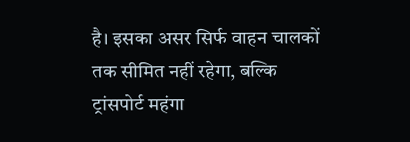है। इसका असर सिर्फ वाहन चालकों तक सीमित नहीं रहेगा, बल्कि ट्रांसपोर्ट महंगा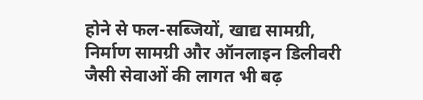होने से फल-सब्जियों, खाद्य सामग्री, निर्माण सामग्री और ऑनलाइन डिलीवरी जैसी सेवाओं की लागत भी बढ़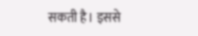सकती है। इससे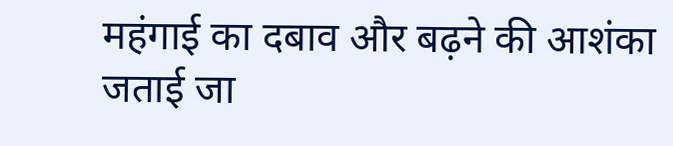महंगाई का दबाव और बढ़ने की आशंका जताई जा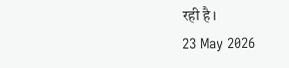रही है।
23 May 2026